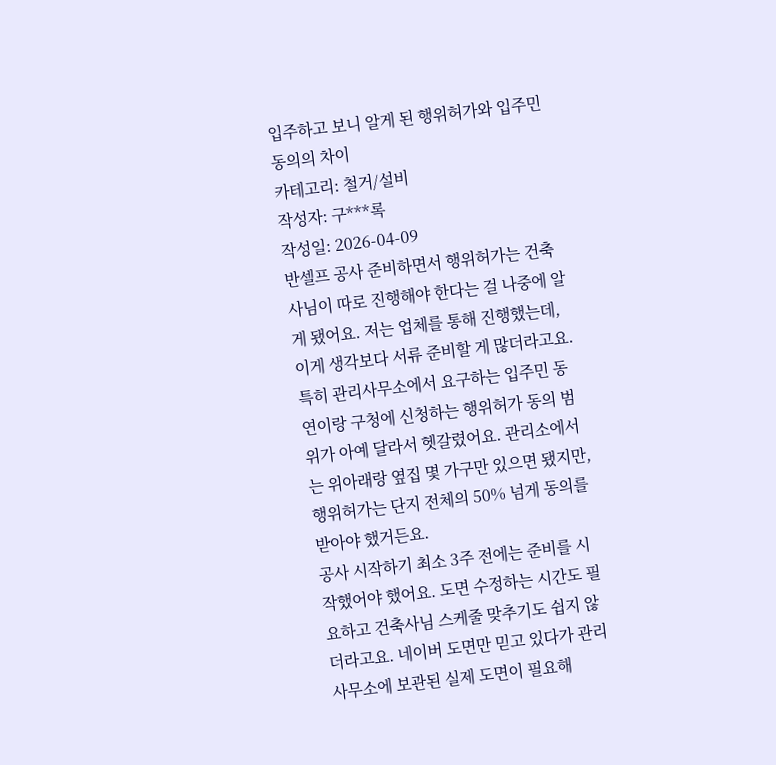입주하고 보니 알게 된 행위허가와 입주민 동의의 차이
카테고리: 철거/설비
작성자: 구***록
작성일: 2026-04-09
반셀프 공사 준비하면서 행위허가는 건축사님이 따로 진행해야 한다는 걸 나중에 알게 됐어요. 저는 업체를 통해 진행했는데, 이게 생각보다 서류 준비할 게 많더라고요.
특히 관리사무소에서 요구하는 입주민 동연이랑 구청에 신청하는 행위허가 동의 범위가 아예 달라서 헷갈렸어요. 관리소에서는 위아래랑 옆집 몇 가구만 있으면 됐지만, 행위허가는 단지 전체의 50% 넘게 동의를 받아야 했거든요.
공사 시작하기 최소 3주 전에는 준비를 시작했어야 했어요. 도면 수정하는 시간도 필요하고 건축사님 스케줄 맞추기도 쉽지 않더라고요. 네이버 도면만 믿고 있다가 관리사무소에 보관된 실제 도면이 필요해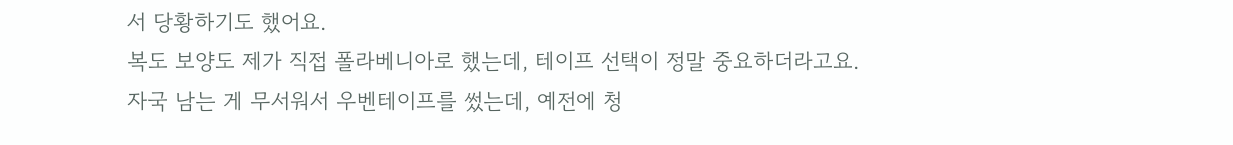서 당황하기도 했어요.
복도 보양도 제가 직접 폴라베니아로 했는데, 테이프 선택이 정말 중요하더라고요. 자국 남는 게 무서워서 우벤테이프를 썼는데, 예전에 청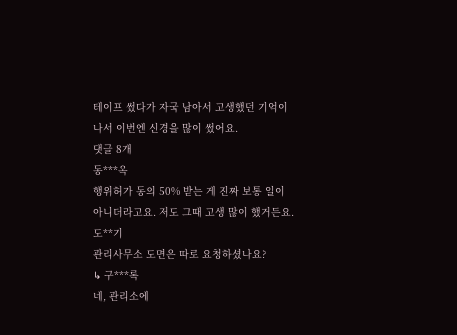테이프 썼다가 자국 남아서 고생했던 기억이 나서 이번엔 신경을 많이 썼어요.
댓글 8개
동***옥
행위허가 동의 50% 받는 게 진짜 보통 일이 아니더라고요. 저도 그때 고생 많이 했거든요.
도**기
관리사무소 도면은 따로 요청하셨나요?
↳ 구***록
네, 관리소에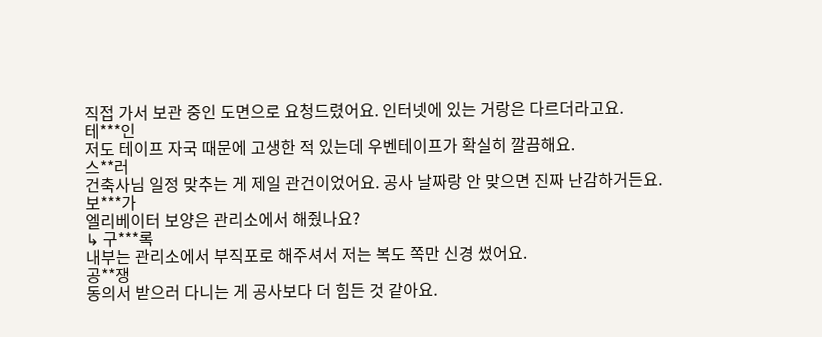직접 가서 보관 중인 도면으로 요청드렸어요. 인터넷에 있는 거랑은 다르더라고요.
테***인
저도 테이프 자국 때문에 고생한 적 있는데 우벤테이프가 확실히 깔끔해요.
스**러
건축사님 일정 맞추는 게 제일 관건이었어요. 공사 날짜랑 안 맞으면 진짜 난감하거든요.
보***가
엘리베이터 보양은 관리소에서 해줬나요?
↳ 구***록
내부는 관리소에서 부직포로 해주셔서 저는 복도 쪽만 신경 썼어요.
공**쟁
동의서 받으러 다니는 게 공사보다 더 힘든 것 같아요.